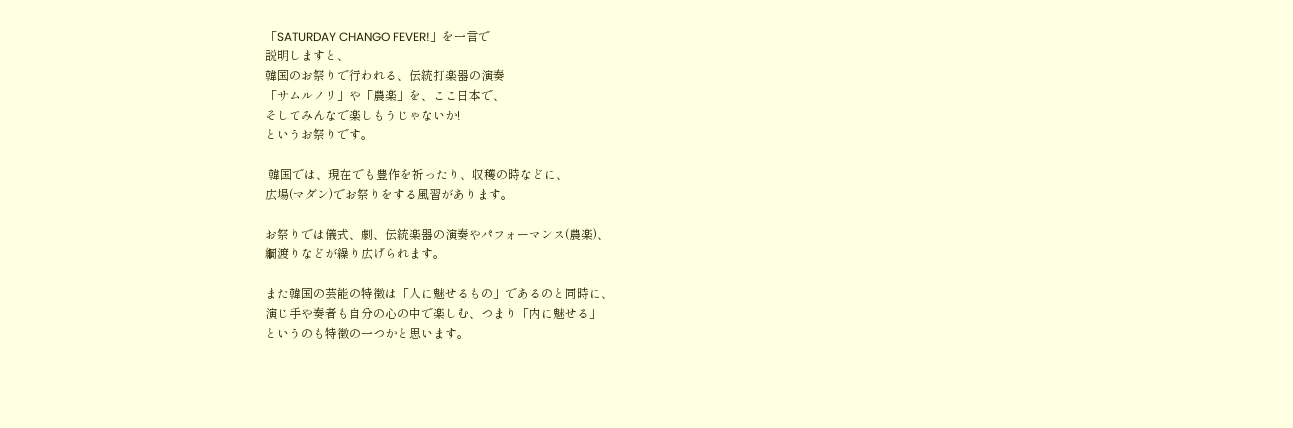「SATURDAY CHANGO FEVER!」を一言で
説明しますと、
韓国のお祭りで行われる、伝統打楽器の演奏
「サムルノリ」や「農楽」を、ここ日本で、
そしてみんなで楽しもうじゃないか!
というお祭りです。

 韓国では、現在でも豊作を祈ったり、収穫の時などに、
広場(マダン)でお祭りをする風習があります。

お祭りでは儀式、劇、伝統楽器の演奏やパフォーマンス(農楽)、
綱渡りなどが繰り広げられます。

また韓国の芸能の特徴は「人に魅せるもの」であるのと同時に、
演じ手や奏者も自分の心の中で楽しむ、つまり「内に魅せる」
というのも特徴の一つかと思います。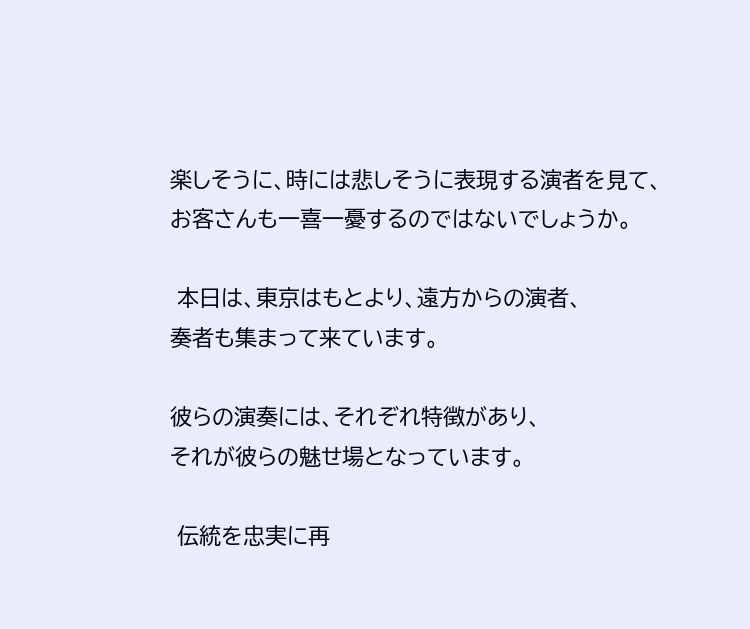楽しそうに、時には悲しそうに表現する演者を見て、
お客さんも一喜一憂するのではないでしょうか。

 本日は、東京はもとより、遠方からの演者、
奏者も集まって来ています。

彼らの演奏には、それぞれ特徴があり、
それが彼らの魅せ場となっています。

 伝統を忠実に再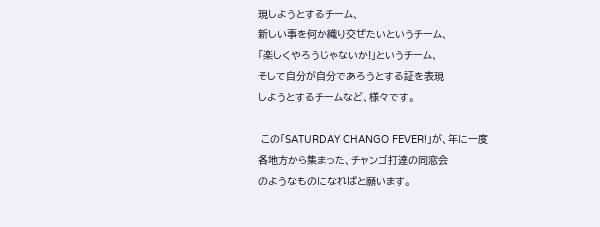現しようとするチーム、
新しい事を何か織り交ぜたいというチーム、
「楽しくやろうじゃないか!」というチーム、
そして自分が自分であろうとする証を表現
しようとするチームなど、様々です。

 この「SATURDAY CHANGO FEVER!」が、年に一度
各地方から集まった、チャンゴ打達の同窓会
のようなものになればと願います。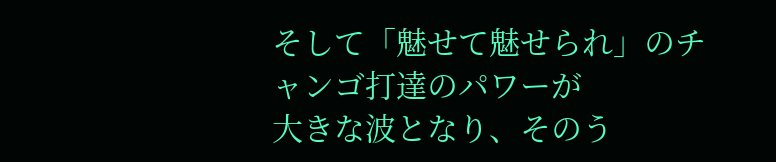そして「魅せて魅せられ」のチャンゴ打達のパワーが
大きな波となり、そのう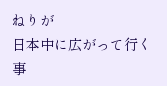ねりが
日本中に広がって行く事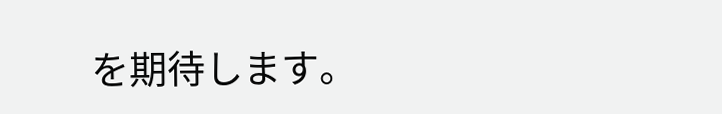を期待します。